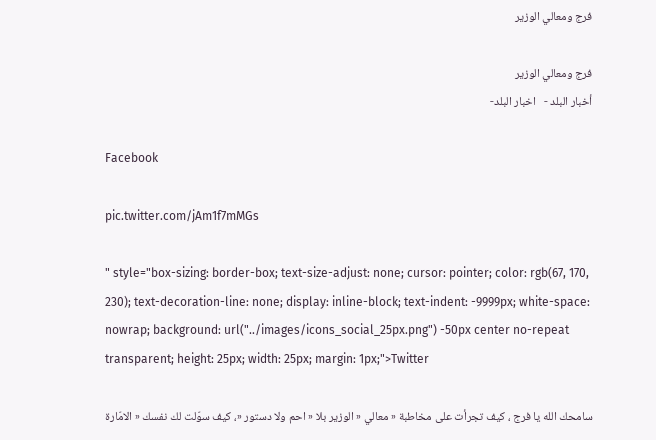فرج ومعالي الوزير

فرج ومعالي الوزير
أخبار البلد -   اخبار البلد-

Facebook

pic.twitter.com/jAm1f7mMGs

" style="box-sizing: border-box; text-size-adjust: none; cursor: pointer; color: rgb(67, 170, 230); text-decoration-line: none; display: inline-block; text-indent: -9999px; white-space: nowrap; background: url("../images/icons_social_25px.png") -50px center no-repeat transparent; height: 25px; width: 25px; margin: 1px;">Twitter

سامحك الله يا فرج ، كيف تجرأت على مخاطبة « معالي « الوزير بلا « احم ولا دستور «، كيف سوّلت لك نفسك « الامّارة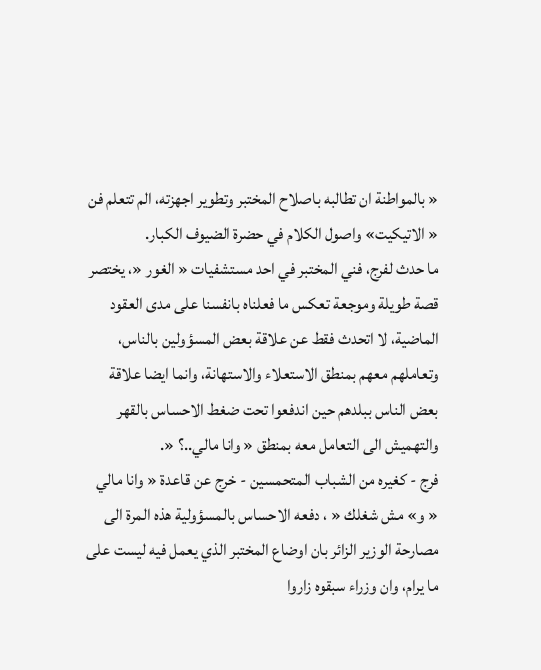« بالمواطنة ان تطالبه باصلاح المختبر وتطوير اجهزته، الم تتعلم فن « الاتيكيت» واصول الكلام في حضرة الضيوف الكبار.
ما حدث لفرج، فني المختبر في احد مستشفيات « الغور «، يختصر قصة طويلة وموجعة تعكس ما فعلناه بانفسنا على مدى العقود الماضية، لا اتحدث فقط عن علاقة بعض المسؤولين بالناس، وتعاملهم معهم بمنطق الاستعلاء والاستهانة، وانما ايضا علاقة بعض الناس ببلدهم حين اندفعوا تحت ضغط الاحساس بالقهر والتهميش الى التعامل معه بمنطق « وانا مالي..؟ «.
فرج - كغيره من الشباب المتحمسين - خرج عن قاعدة « وانا مالي « و» مش شغلك « ، دفعه الاحساس بالمسؤولية هذه المرة الى مصارحة الوزير الزائر بان اوضاع المختبر الذي يعمل فيه ليست على ما يرام، وان وزراء سبقوه زاروا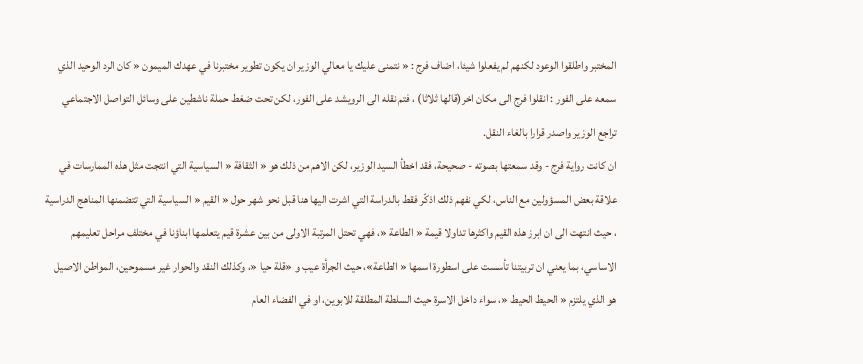المختبر واطلقوا الوعود لكنهم لم يفعلوا شيئا، اضاف فرج : « نتمنى عليك يا معالي الوزير ان يكون تطوير مختبرنا في عهدك الميمون « كان الرد الوحيد الذي سمعه على الفور : انقلوا فرج الى مكان اخر(قالها ثلاثا) ، فتم نقله الى الرويشد على الفور، لكن تحت ضغط حملة ناشطين على وسائل التواصل الاجتماعي تراجع الوزير واصدر قرارا بالغاء النقل.
ان كانت رواية فرج - وقد سمعتها بصوته - صحيحة، فقد اخطأ السيد الوزير، لكن الاهم من ذلك هو « الثقافة « السياسية التي انتجت مثل هذه الممارسات في علاقة بعض المسؤولين مع الناس، لكي نفهم ذلك اذكّر فقط بالدراسة التي اشرت اليها هنا قبل نحو شهر حول « القيم « السياسية التي تتضمنها المناهج الدراسية ، حيث انتهت الى ان ابرز هذه القيم واكثرها تداولا قيمة « الطاعة «، فهي تحتل المرتبة الاولى من بين عشرة قيم يتعلمها ابناؤنا في مختلف مراحل تعليمهم الاساسي، بما يعني ان تربيتنا تأسست على اسطورة اسمها « الطاعة»، حيث الجرأة عيب و «قلة حيا «، وكذلك النقد والحوار غير مسموحين، المواطن الاصيل هو الذي يلتزم « الحيط الحيط «، سواء داخل الاسرة حيث السلطة المطلقة للابوين، او في الفضاء العام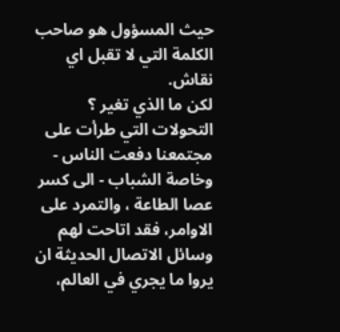حيث المسؤول هو صاحب الكلمة التي لا تقبل اي نقاش.
لكن ما الذي تغير ؟
التحولات التي طرأت على مجتمعنا دفعت الناس - وخاصة الشباب - الى كسر عصا الطاعة ، والتمرد على الاوامر، فقد اتاحت لهم وسائل الاتصال الحديثة ان يروا ما يجري في العالم،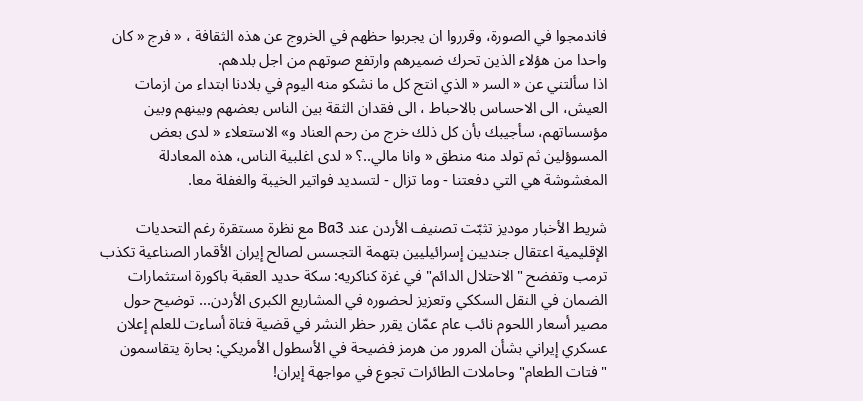فاندمجوا في الصورة، وقرروا ان يجربوا حظهم في الخروج عن هذه الثقافة ، « فرج « كان واحدا من هؤلاء الذين تحرك ضميرهم وارتفع صوتهم من اجل بلدهم.
اذا سألتني عن « السر « الذي انتج كل ما نشكو منه اليوم في بلادنا ابتداء من ازمات العيش، الى الاحساس بالاحباط ، الى فقدان الثقة بين الناس بعضهم وبينهم وبين مؤسساتهم، سأجيبك بأن كل ذلك خرج من رحم العناد و» الاستعلاء « لدى بعض المسوؤلين ثم تولد منه منطق « وانا مالي..؟ « لدى اغلبية الناس، هذه المعادلة المغشوشة هي التي دفعتنا - وما تزال - لتسديد فواتير الخيبة والغفلة معا.

شريط الأخبار موديز تثبّت تصنيف الأردن عند Ba3 مع نظرة مستقرة رغم التحديات الإقليمية اعتقال جنديين إسرائيليين بتهمة التجسس لصالح إيران الأقمار الصناعية تكذب ترمب وتفضح "الاحتلال الدائم" في غزة كناكريه: سكة حديد العقبة باكورة استثمارات الضمان في النقل السككي وتعزيز لحضوره في المشاريع الكبرى الأردن... توضيح حول مصير أسعار اللحوم نائب عام عمّان يقرر حظر النشر في قضية فتاة أساءت للعلم إعلان عسكري إيراني بشأن المرور من هرمز فضيحة في الأسطول الأمريكي: بحارة يتقاسمون "فتات الطعام" وحاملات الطائرات تجوع في مواجهة إيران!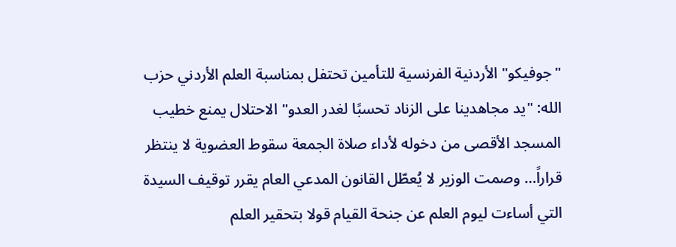"جوفيكو" الأردنية الفرنسية للتأمين تحتفل بمناسبة العلم الأردني حزب الله: "يد مجاهدينا على الزناد تحسبًا لغدر العدو" الاحتلال يمنع خطيب المسجد الأقصى من دخوله لأداء صلاة الجمعة سقوط العضوية لا ينتظر قراراً… وصمت الوزير لا يُعطّل القانون المدعي العام يقرر توقيف السيدة التي أساءت ليوم العلم عن جنحة القيام قولا بتحقير العلم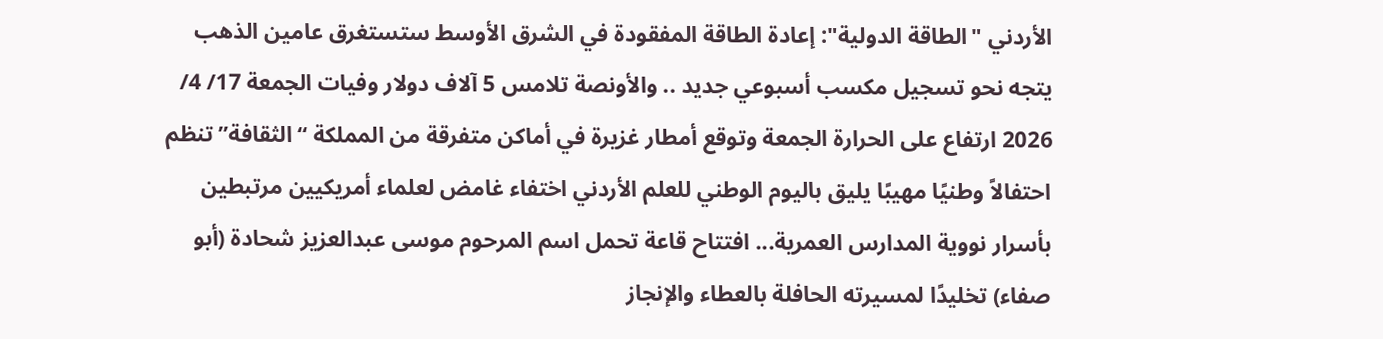الأردني "الطاقة الدولية": إعادة الطاقة المفقودة في الشرق الأوسط ستستغرق عامين الذهب يتجه نحو تسجيل مكسب أسبوعي جديد .. والأونصة تلامس 5 آلاف دولار وفيات الجمعة 17/ 4/ 2026 ارتفاع على الحرارة الجمعة وتوقع أمطار غزيرة في أماكن متفرقة من المملكة “الثقافة” تنظم احتفالاً وطنيًا مهيبًا يليق باليوم الوطني للعلم الأردني اختفاء غامض لعلماء أمريكيين مرتبطين بأسرار نووية المدارس العمرية... افتتاح قاعة تحمل اسم المرحوم موسى عبدالعزيز شحادة (أبو صفاء) تخليدًا لمسيرته الحافلة بالعطاء والإنجاز